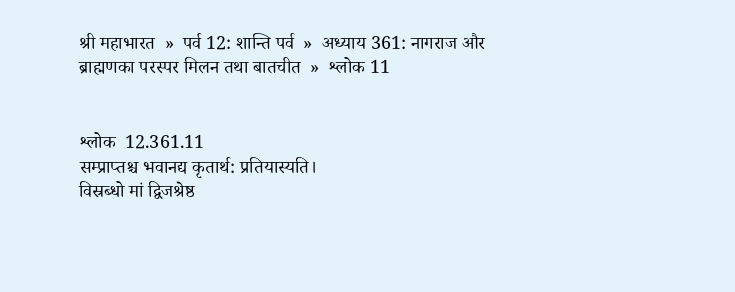श्री महाभारत  »  पर्व 12: शान्ति पर्व  »  अध्याय 361: नागराज और ब्राह्मणका परस्पर मिलन तथा बातचीत  »  श्लोक 11


श्लोक  12.361.11
सम्प्राप्तश्च भवानद्य कृतार्थ: प्रतियास्यति।
विस्रब्धो मां द्विजश्रेष्ठ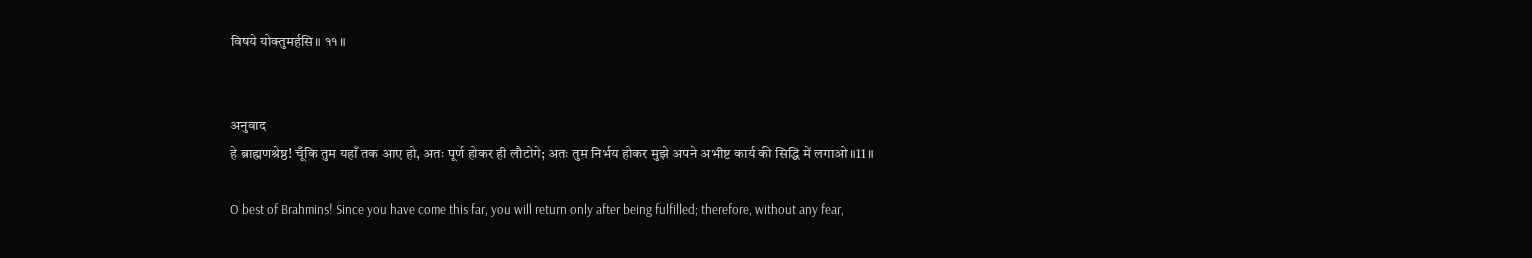विषये योक्तुमर्हसि॥ ११॥


अनुवाद
हे ब्राह्मणश्रेष्ठ! चूँकि तुम यहाँ तक आए हो, अतः पूर्ण होकर ही लौटोगे; अतः तुम निर्भय होकर मुझे अपने अभीष्ट कार्य की सिद्धि में लगाओ॥11॥

O best of Brahmins! Since you have come this far, you will return only after being fulfilled; therefore, without any fear,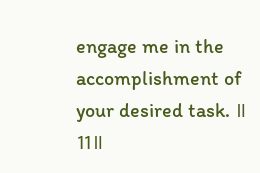engage me in the accomplishment of your desired task. ॥ 11॥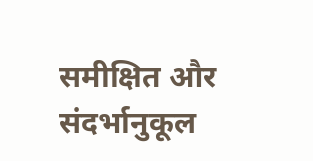समीक्षित और संदर्भानुकूल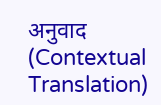अनुवाद (Contextual Translation)